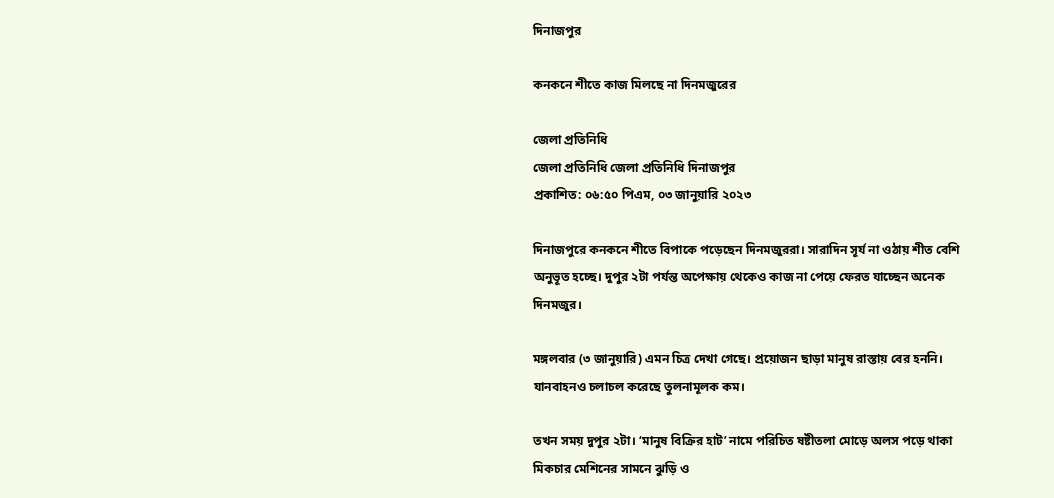দিনাজপুর

কনকনে শীতে কাজ মিলছে না দিনমজুরের

জেলা প্রতিনিধি
জেলা প্রতিনিধি জেলা প্রতিনিধি দিনাজপুর
প্রকাশিত: ০৬:৫০ পিএম, ০৩ জানুয়ারি ২০২৩

দিনাজপুরে কনকনে শীতে বিপাকে পড়েছেন দিনমজুররা। সারাদিন সূর্য না ওঠায় শীত বেশি অনুভূত হচ্ছে। দুপুর ২টা পর্যন্ত অপেক্ষায় থেকেও কাজ না পেয়ে ফেরত যাচ্ছেন অনেক দিনমজুর।

মঙ্গলবার (৩ জানুয়ারি) এমন চিত্র দেখা গেছে। প্রয়োজন ছাড়া মানুষ রাস্তায় বের হননি। যানবাহনও চলাচল করেছে তুলনামূলক কম।

তখন সময় দুপুর ২টা। ‘মানুষ বিক্রির হাট’ নামে পরিচিত ষষ্টীতলা মোড়ে অলস পড়ে থাকা মিকচার মেশিনের সামনে ঝুড়ি ও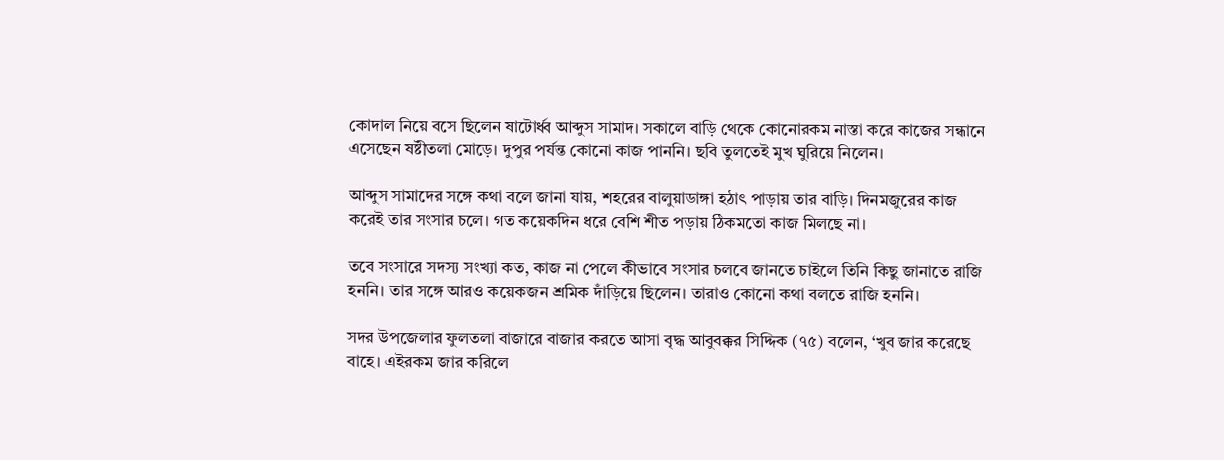কোদাল নিয়ে বসে ছিলেন ষাটোর্ধ্ব আব্দুস সামাদ। সকালে বাড়ি থেকে কোনোরকম নাস্তা করে কাজের সন্ধানে এসেছেন ষষ্টীতলা মোড়ে। দুপুর পর্যন্ত কোনো কাজ পাননি। ছবি তুলতেই মুখ ঘুরিয়ে নিলেন।

আব্দুস সামাদের সঙ্গে কথা বলে জানা যায়, শহরের বালুয়াডাঙ্গা হঠাৎ পাড়ায় তার বাড়ি। দিনমজুরের কাজ করেই তার সংসার চলে। গত কয়েকদিন ধরে বেশি শীত পড়ায় ঠিকমতো কাজ মিলছে না।

তবে সংসারে সদস্য সংখ্যা কত, কাজ না পেলে কীভাবে সংসার চলবে জানতে চাইলে তিনি কিছু জানাতে রাজি হননি। তার সঙ্গে আরও কয়েকজন শ্রমিক দাঁড়িয়ে ছিলেন। তারাও কোনো কথা বলতে রাজি হননি।

সদর উপজেলার ফুলতলা বাজারে বাজার করতে আসা বৃদ্ধ আবুবক্কর সিদ্দিক (৭৫) বলেন, ‘খুব জার করেছে বাহে। এইরকম জার করিলে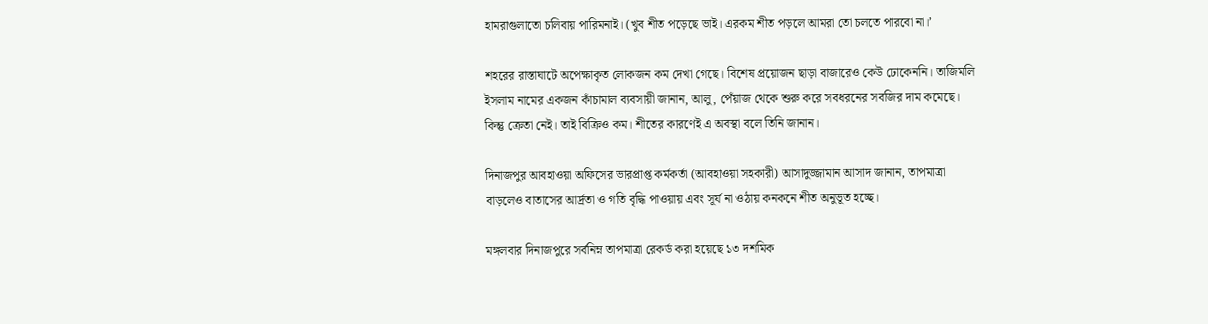হামরাগুলাতো চলিবায় পারিমনাই। (খুব শীত পড়েছে ভাই। এরকম শীত পড়লে আমরা তো চলতে পারবো না।’

শহরের রাস্তাঘাটে অপেক্ষাকৃত লোকজন কম দেখা গেছে। বিশেষ প্রয়োজন ছাড়া বাজারেও কেউ ঢোকেননি। তাজিমলি ইসলাম নামের একজন কাঁচামাল ব্যবসায়ী জানান, আলু, পেঁয়াজ থেকে শুরু করে সবধরনের সবজির দাম কমেছে। কিন্তু ক্রেতা নেই। তাই বিক্রিও কম। শীতের কারণেই এ অবস্থা বলে তিনি জানান।

দিনাজপুর আবহাওয়া অফিসের ভারপ্রাপ্ত কর্মকর্তা (আবহাওয়া সহকারী) আসাদুজ্জামান আসাদ জানান, তাপমাত্রা বাড়লেও বাতাসের আর্দ্রতা ও গতি বৃদ্ধি পাওয়ায় এবং সূর্য না ওঠায় কনকনে শীত অনুভূত হচ্ছে।

মঙ্গলবার দিনাজপুরে সর্বনিম্ন তাপমাত্রা রেকর্ড করা হয়েছে ১৩ দশমিক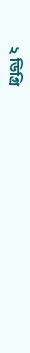২ ডিগ্রি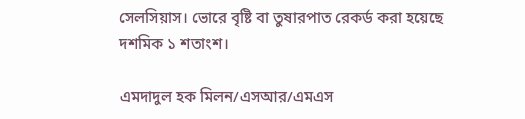সেলসিয়াস। ভোরে বৃষ্টি বা তুষারপাত রেকর্ড করা হয়েছে দশমিক ১ শতাংশ।

এমদাদুল হক মিলন/এসআর/এমএস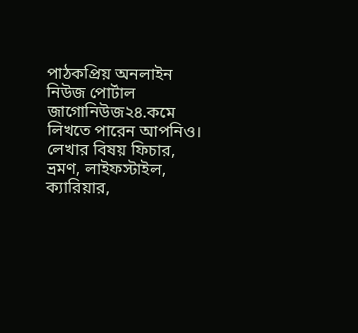পাঠকপ্রিয় অনলাইন নিউজ পোর্টাল জাগোনিউজ২৪.কমে লিখতে পারেন আপনিও। লেখার বিষয় ফিচার, ভ্রমণ, লাইফস্টাইল, ক্যারিয়ার,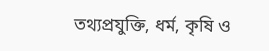তথ্যপ্রযুক্তি, ধর্ম, কৃষি ও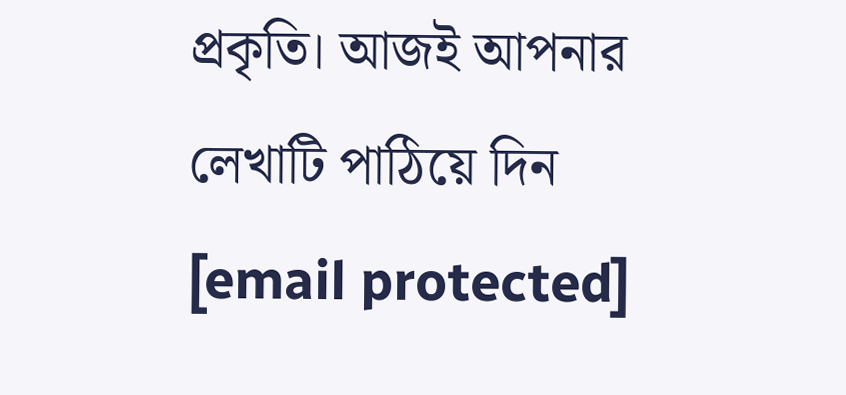প্রকৃতি। আজই আপনার লেখাটি পাঠিয়ে দিন [email protected]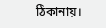ঠিকানায়।